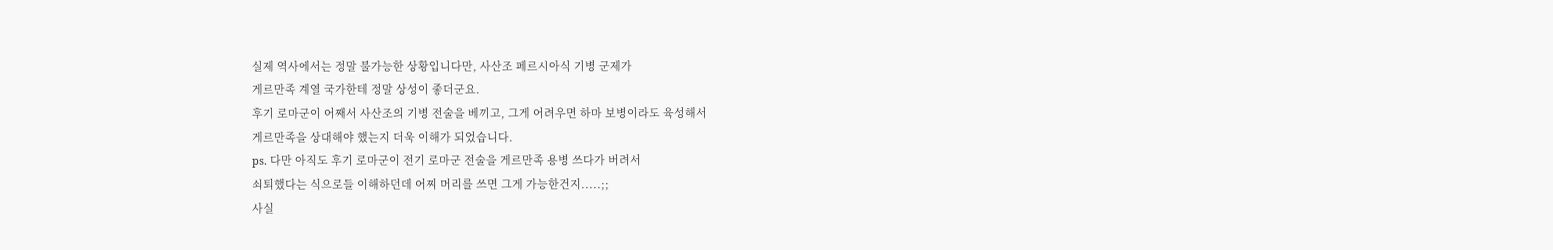실제 역사에서는 정말 불가능한 상황입니다만, 사산조 페르시아식 기병 군제가
게르만족 계열 국가한테 정말 상성이 좋더군요.
후기 로마군이 어째서 사산조의 기병 전술을 베끼고, 그게 어려우면 하마 보병이라도 육성해서
게르만족을 상대해야 했는지 더욱 이해가 되었습니다.
ps. 다만 아직도 후기 로마군이 전기 로마군 전술을 게르만족 용병 쓰다가 버려서
쇠퇴했다는 식으로들 이해하던데 어찌 머리를 쓰면 그게 가능한건지.....;;
사실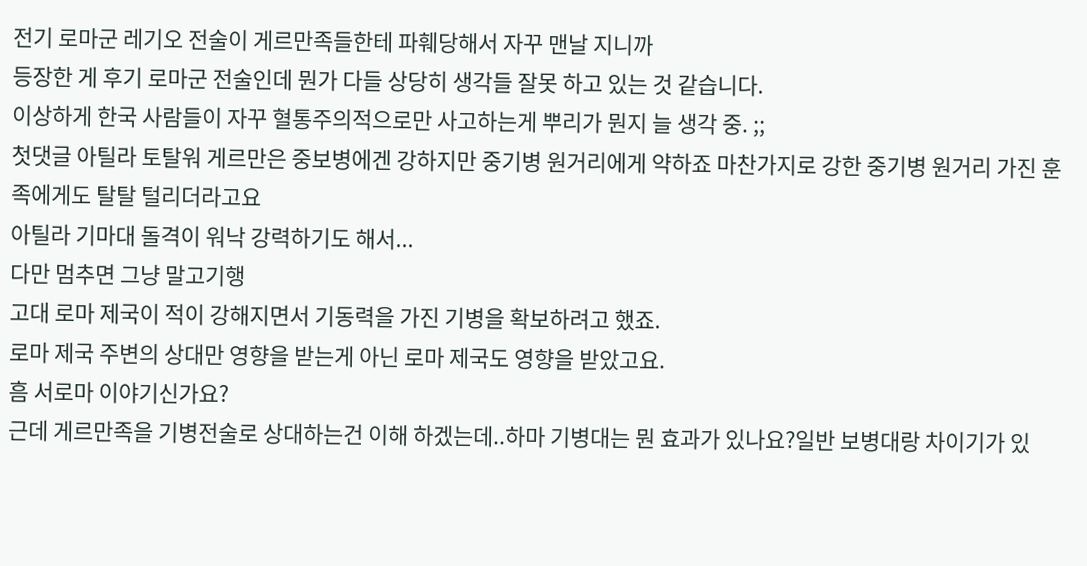전기 로마군 레기오 전술이 게르만족들한테 파훼당해서 자꾸 맨날 지니까
등장한 게 후기 로마군 전술인데 뭔가 다들 상당히 생각들 잘못 하고 있는 것 같습니다.
이상하게 한국 사람들이 자꾸 혈통주의적으로만 사고하는게 뿌리가 뭔지 늘 생각 중. ;;
첫댓글 아틸라 토탈워 게르만은 중보병에겐 강하지만 중기병 원거리에게 약하죠 마찬가지로 강한 중기병 원거리 가진 훈족에게도 탈탈 털리더라고요
아틸라 기마대 돌격이 워낙 강력하기도 해서...
다만 멈추면 그냥 말고기행
고대 로마 제국이 적이 강해지면서 기동력을 가진 기병을 확보하려고 했죠.
로마 제국 주변의 상대만 영향을 받는게 아닌 로마 제국도 영향을 받았고요.
흠 서로마 이야기신가요?
근데 게르만족을 기병전술로 상대하는건 이해 하겠는데..하마 기병대는 뭔 효과가 있나요?일반 보병대랑 차이기가 있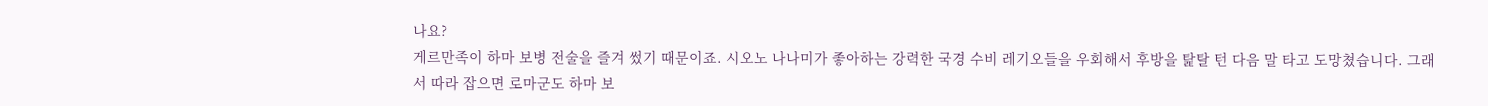나요?
게르만족이 하마 보병 전술을 즐겨 썼기 때문이죠. 시오노 나나미가 좋아하는 강력한 국경 수비 레기오들을 우회해서 후방을 탍탈 턴 다음 말 타고 도망쳤습니다. 그래서 따라 잡으면 로마군도 하마 보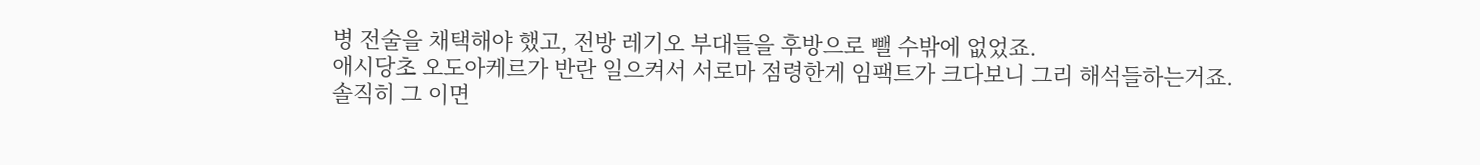병 전술을 채택해야 했고, 전방 레기오 부대들을 후방으로 뺄 수밖에 없었죠.
애시당초 오도아케르가 반란 일으켜서 서로마 점령한게 임팩트가 크다보니 그리 해석들하는거죠.
솔직히 그 이면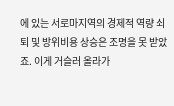에 있는 서로마지역의 경제적 역량 쇠퇴 및 방위비용 상승은 조명을 못 받았죠. 이게 거슬러 올라가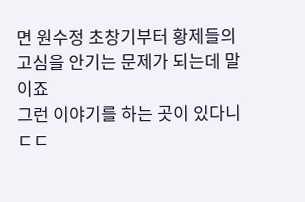면 원수정 초창기부터 황제들의 고심을 안기는 문제가 되는데 말이죠
그런 이야기를 하는 곳이 있다니 ㄷㄷ